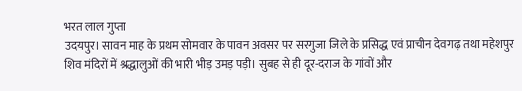भरत लाल गुप्ता
उदयपुर। सावन माह के प्रथम सोमवार के पावन अवसर पर सरगुजा जिले के प्रसिद्ध एवं प्राचीन देवगढ़ तथा महेशपुर शिव मंदिरों में श्रद्धालुओं की भारी भीड़ उमड़ पड़ी। सुबह से ही दूर-दराज के गांवों और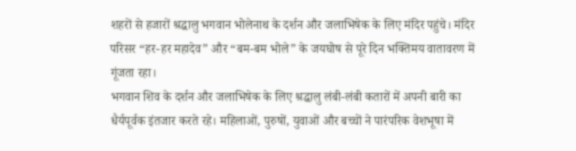शहरों से हजारों श्रद्धालु भगवान भोलेनाथ के दर्शन और जलाभिषेक के लिए मंदिर पहुंचे। मंदिर परिसर “हर-हर महादेव” और “बम-बम भोले” के जयघोष से पूरे दिन भक्तिमय वातावरण में गूंजता रहा।
भगवान शिव के दर्शन और जलाभिषेक के लिए श्रद्धालु लंबी-लंबी कतारों में अपनी बारी का धैर्यपूर्वक इंतजार करते रहे। महिलाओं, पुरुषों, युवाओं और बच्चों ने पारंपरिक वेशभूषा में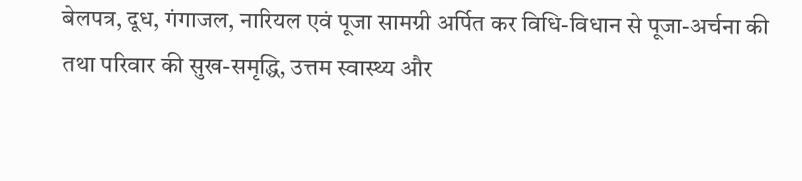बेलपत्र, दूध, गंगाजल, नारियल एवं पूजा सामग्री अर्पित कर विधि-विधान से पूजा-अर्चना की तथा परिवार की सुख-समृद्धि, उत्तम स्वास्थ्य और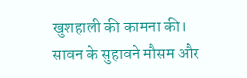खुशहाली की कामना की।
सावन के सुहावने मौसम और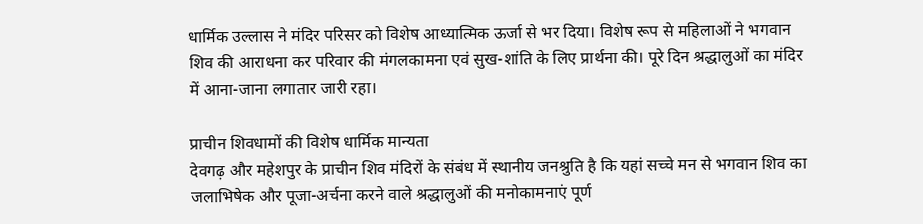धार्मिक उल्लास ने मंदिर परिसर को विशेष आध्यात्मिक ऊर्जा से भर दिया। विशेष रूप से महिलाओं ने भगवान शिव की आराधना कर परिवार की मंगलकामना एवं सुख-शांति के लिए प्रार्थना की। पूरे दिन श्रद्धालुओं का मंदिर में आना-जाना लगातार जारी रहा।

प्राचीन शिवधामों की विशेष धार्मिक मान्यता
देवगढ़ और महेशपुर के प्राचीन शिव मंदिरों के संबंध में स्थानीय जनश्रुति है कि यहां सच्चे मन से भगवान शिव का जलाभिषेक और पूजा-अर्चना करने वाले श्रद्धालुओं की मनोकामनाएं पूर्ण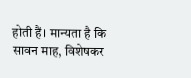होती हैं। मान्यता है कि सावन माह, विशेषकर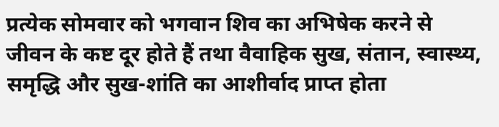प्रत्येक सोमवार को भगवान शिव का अभिषेक करने से जीवन के कष्ट दूर होते हैं तथा वैवाहिक सुख, संतान, स्वास्थ्य, समृद्धि और सुख-शांति का आशीर्वाद प्राप्त होता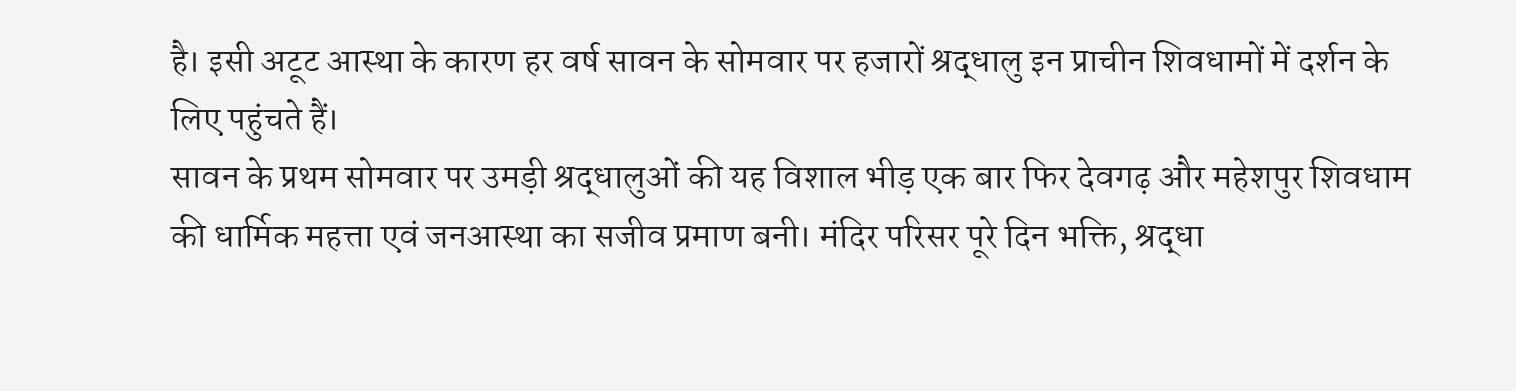है। इसी अटूट आस्था के कारण हर वर्ष सावन के सोमवार पर हजारों श्रद्धालु इन प्राचीन शिवधामों में दर्शन के लिए पहुंचते हैं।
सावन के प्रथम सोमवार पर उमड़ी श्रद्धालुओं की यह विशाल भीड़ एक बार फिर देवगढ़ और महेशपुर शिवधाम की धार्मिक महत्ता एवं जनआस्था का सजीव प्रमाण बनी। मंदिर परिसर पूरे दिन भक्ति, श्रद्धा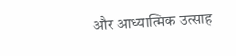और आध्यात्मिक उत्साह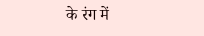के रंग में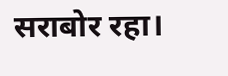सराबोर रहा।